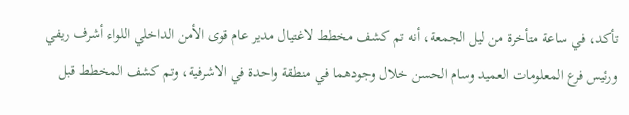تأكد، في ساعة متأخرة من ليل الجمعة، أنه تم كشف مخطط لاغتيال مدير عام قوى الأمن الداخلي اللواء أشرف ريفي ورئيس فرع المعلومات العميد وسام الحسن خلال وجودهما في منطقة واحدة في الاشرفية، وتم كشف المخطط قبل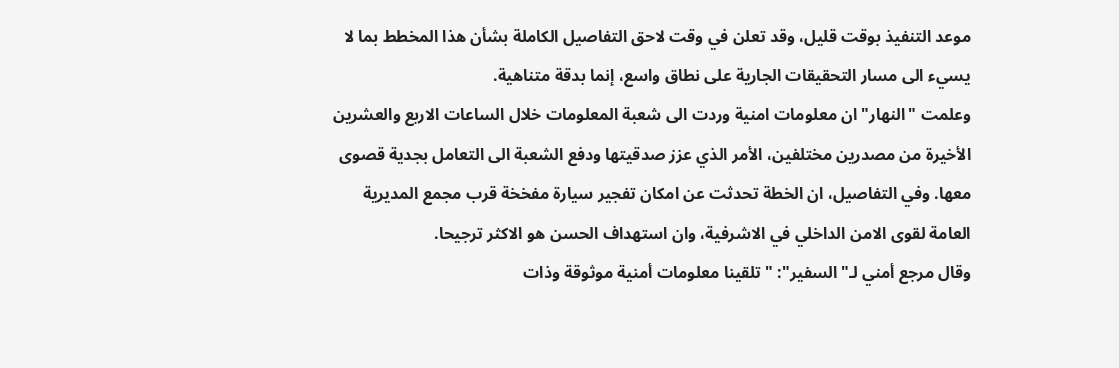موعد التنفيذ بوقت قليل، وقد تعلن في وقت لاحق التفاصيل الكاملة بشأن هذا المخطط بما لا يسيء الى مسار التحقيقات الجارية على نطاق واسع، إنما بدقة متناهية.
وعلمت "النهار" ان معلومات امنية وردت الى شعبة المعلومات خلال الساعات الاربع والعشرين الأخيرة من مصدرين مختلفين، الأمر الذي عزز صدقيتها ودفع الشعبة الى التعامل بجدية قصوى معها. وفي التفاصيل، ان الخطة تحدثت عن امكان تفجير سيارة مفخخة قرب مجمع المديرية العامة لقوى الامن الداخلي في الاشرفية، وان استهداف الحسن هو الاكثر ترجيحا.
وقال مرجع أمني لـ"السفير": " تلقينا معلومات أمنية موثوقة وذات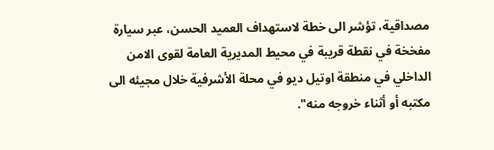مصداقية، تؤشر الى خطة لاستهداف العميد الحسن، عبر سيارة مفخخة في نقطة قريبة في محيط المديرية العامة لقوى الامن الداخلي في منطقة اوتيل ديو في محلة الأشرفية خلال مجيئه الى مكتبه أو أثناء خروجه منه".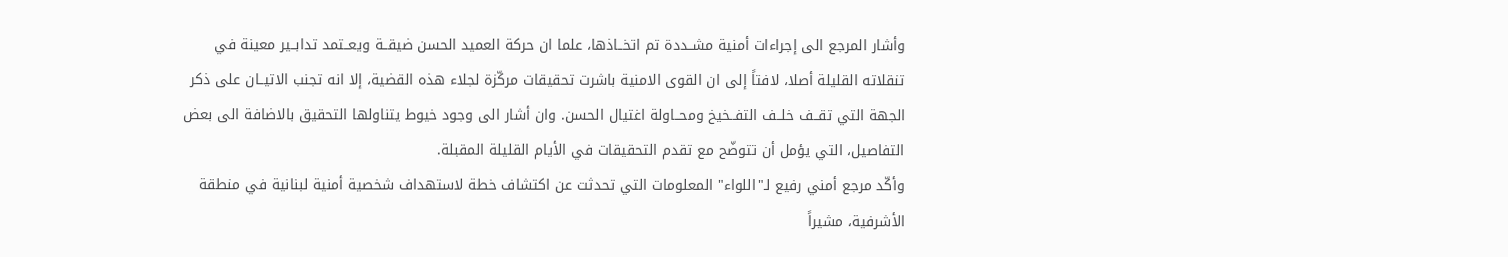وأشار المرجع الى إجراءات أمنية مشــددة تم اتخــاذها، علما ان حركة العميد الحسن ضيقــة ويعــتمد تدابــير معينة في تنقلاته القليلة أصلا، لافتاً إلى ان القوى الامنية باشرت تحقيقات مركّزة لجلاء هذه القضية، إلا انه تجنب الاتيــان على ذكر الجهة التي تقــف خلــف التفــخيخ ومحــاولة اغتيال الحسن. وان أشار الى وجود خيوط يتناولها التحقيق بالاضافة الى بعض التفاصيل، التي يؤمل أن تتوضّح مع تقدم التحقيقات في الأيام القليلة المقبلة.
وأكّد مرجع أمني رفيع لـ"اللواء" المعلومات التي تحدثت عن اكتشاف خطة لاستهداف شخصية أمنية لبنانية في منطقة الأشرفية، مشيراً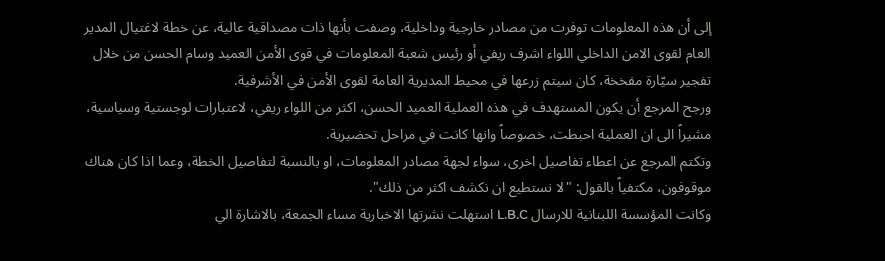إلى أن هذه المعلومات توفرت من مصادر خارجية وداخلية، وصفت بأنها ذات مصداقية عالية، عن خطة لاغتيال المدير العام لقوى الامن الداخلي اللواء اشرف ريفي أو رئيس شعبة المعلومات في قوى الأمن العميد وسام الحسن من خلال تفجير سيّارة مفخخة، كان سيتم زرعها في محيط المديرية العامة لقوى الأمن في الأشرفية.
ورجح المرجع أن يكون المستهدف في هذه العملية العميد الحسن، اكثر من اللواء ريفي، لاعتبارات لوجستية وسياسية، مشيراً الى ان العملية احبطت، خصوصاً وانها كانت في مراحل تحضيرية.
وتكتم المرجع عن اعطاء تفاصيل اخرى، سواء لجهة مصادر المعلومات، او بالنسبة لتفاصيل الخطة، وعما اذا كان هناك موقوفون، مكتفياً بالقول: "لا نستطيع ان نكشف اكثر من ذلك".
وكانت المؤسسة اللبنانية للارسال L.B.C استهلت نشرتها الاخبارية مساء الجمعة، بالاشارة الي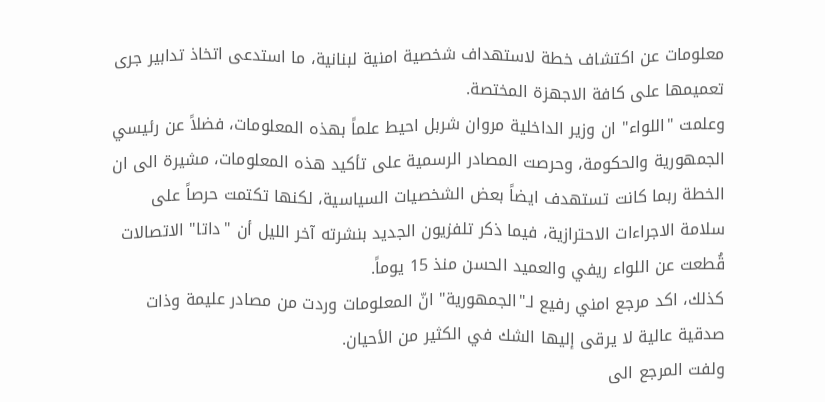معلومات عن اكتشاف خطة لاستهداف شخصية امنية لبنانية، ما استدعى اتخاذ تدابير جرى تعميمها على كافة الاجهزة المختصة.
وعلمت "اللواء" ان وزير الداخلية مروان شربل احيط علماً بهذه المعلومات، فضلاً عن رئيسي الجمهورية والحكومة، وحرصت المصادر الرسمية على تأكيد هذه المعلومات، مشيرة الى ان الخطة ربما كانت تستهدف ايضاً بعض الشخصيات السياسية، لكنها تكتمت حرصاً على سلامة الاجراءات الاحترازية، فيما ذكر تلفزيون الجديد بنشرته آخر الليل أن "داتا" الاتصالات قُطعت عن اللواء ريفي والعميد الحسن منذ 15 يوماً.
كذلك، اكد مرجع امني رفيع لـ"الجمهورية" انّ المعلومات وردت من مصادر عليمة وذات صدقية عالية لا يرقى إليها الشك في الكثير من الأحيان.
ولفت المرجع الى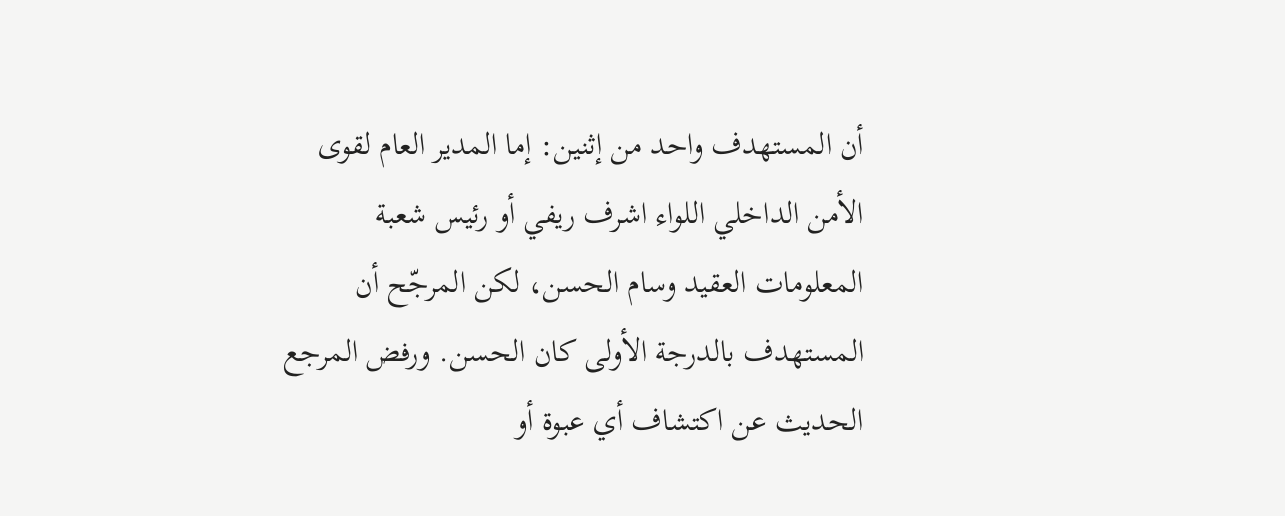أن المستهدف واحد من إثنين: إما المدير العام لقوى الأمن الداخلي اللواء اشرف ريفي أو رئيس شعبة المعلومات العقيد وسام الحسن، لكن المرجّح أن المستهدف بالدرجة الأولى كان الحسن. ورفض المرجع الحديث عن اكتشاف أي عبوة أو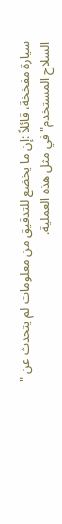سيارة مفخخة، قائلاً :إن ما يخضع للتدقيق من معلومات لم يتحدث عن " السلاح المستخدم" في مثل هذه العملية.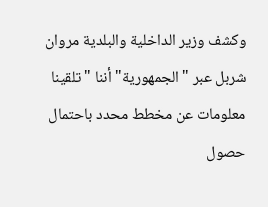وكشف وزير الداخلية والبلدية مروان شربل عبر "الجمهورية" أننا "تلقينا معلومات عن مخطط محدد باحتمال حصول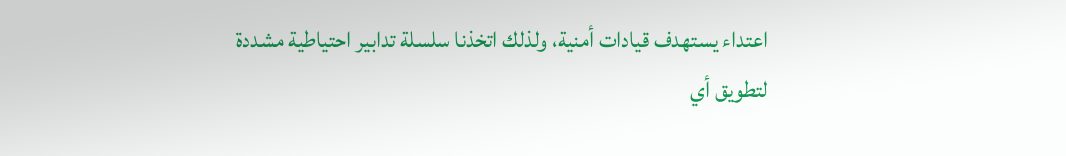اعتداء يستهدف قيادات أمنية، ولذلك اتخذنا سلسلة تدابير احتياطية مشددة لتطويق أي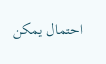احتمال يمكن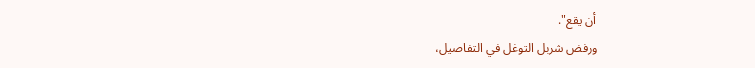أن يقع".
ورفض شربل التوغل في التفاصيل،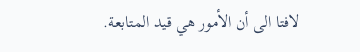لافتا الى أن الأمور هي قيد المتابعة.